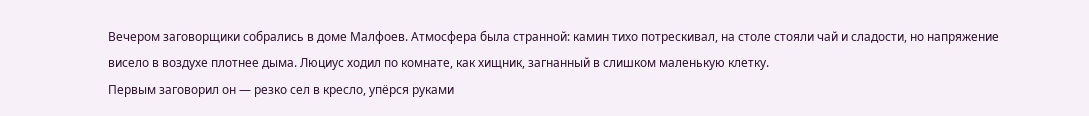Вечером заговорщики собрались в доме Малфоев. Атмосфера была странной: камин тихо потрескивал, на столе стояли чай и сладости, но напряжение висело в воздухе плотнее дыма. Люциус ходил по комнате, как хищник, загнанный в слишком маленькую клетку.
Первым заговорил он — резко сел в кресло, упёрся руками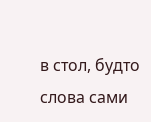в стол, будто слова сами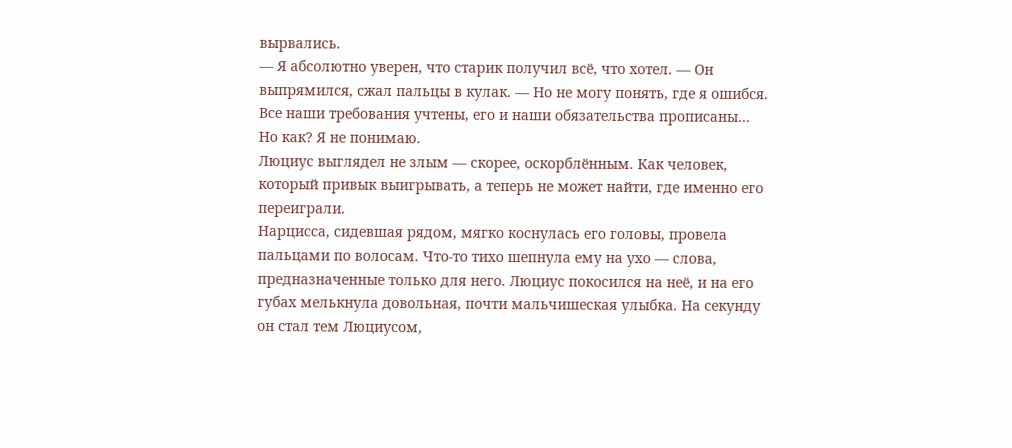вырвались.
— Я абсолютно уверен, что старик получил всё, что хотел. — Он выпрямился, сжал пальцы в кулак. — Но не могу понять, где я ошибся. Все наши требования учтены, его и наши обязательства прописаны… Но как? Я не понимаю.
Люциус выглядел не злым — скорее, оскорблённым. Как человек, который привык выигрывать, а теперь не может найти, где именно его переиграли.
Нарцисса, сидевшая рядом, мягко коснулась его головы, провела пальцами по волосам. Что‑то тихо шепнула ему на ухо — слова, предназначенные только для него. Люциус покосился на неё, и на его губах мелькнула довольная, почти мальчишеская улыбка. На секунду он стал тем Люциусом,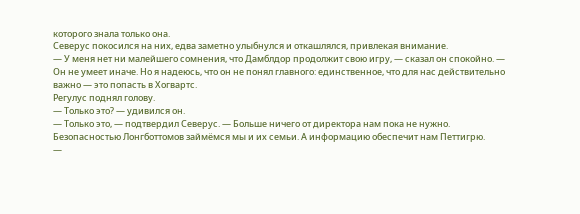которого знала только она.
Северус покосился на них, едва заметно улыбнулся и откашлялся, привлекая внимание.
— У меня нет ни малейшего сомнения, что Дамблдор продолжит свою игру, — сказал он спокойно. — Он не умеет иначе. Но я надеюсь, что он не понял главного: единственное, что для нас действительно важно — это попасть в Хогвартс.
Регулус поднял голову.
— Только это? — удивился он.
— Только это, — подтвердил Северус. — Больше ничего от директора нам пока не нужно. Безопасностью Лонгботтомов займёмся мы и их семьи. А информацию обеспечит нам Петтигрю.
—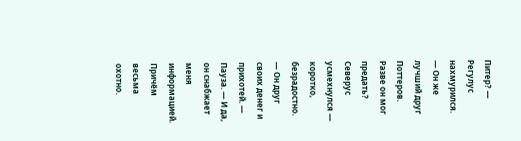Питер? — Регулус нахмурился. — Он же лучший друг Поттеров. Разве он мог предать?
Северус усмехнулся — коротко, безрадостно.
— Он друг своих денег и прихотей. — Пауза. — И да, он снабжает меня информацией. Причём весьма охотно.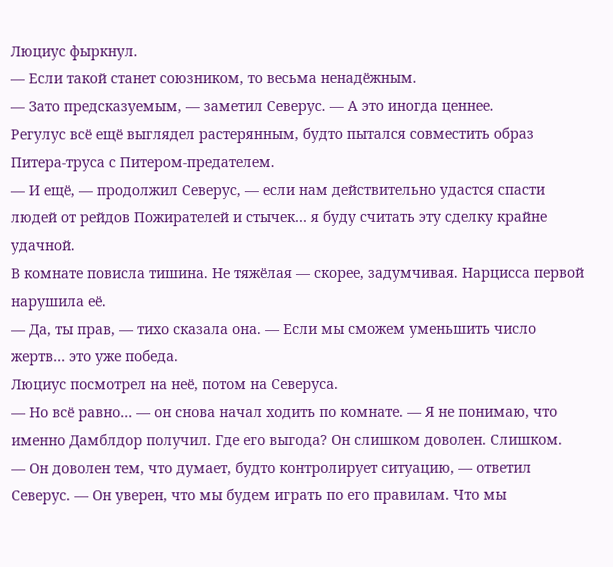Люциус фыркнул.
— Если такой станет союзником, то весьма ненадёжным.
— Зато предсказуемым, — заметил Северус. — А это иногда ценнее.
Регулус всё ещё выглядел растерянным, будто пытался совместить образ Питера‑труса с Питером‑предателем.
— И ещё, — продолжил Северус, — если нам действительно удастся спасти людей от рейдов Пожирателей и стычек… я буду считать эту сделку крайне удачной.
В комнате повисла тишина. Не тяжёлая — скорее, задумчивая. Нарцисса первой нарушила её.
— Да, ты прав, — тихо сказала она. — Если мы сможем уменьшить число жертв… это уже победа.
Люциус посмотрел на неё, потом на Северуса.
— Но всё равно… — он снова начал ходить по комнате. — Я не понимаю, что именно Дамблдор получил. Где его выгода? Он слишком доволен. Слишком.
— Он доволен тем, что думает, будто контролирует ситуацию, — ответил Северус. — Он уверен, что мы будем играть по его правилам. Что мы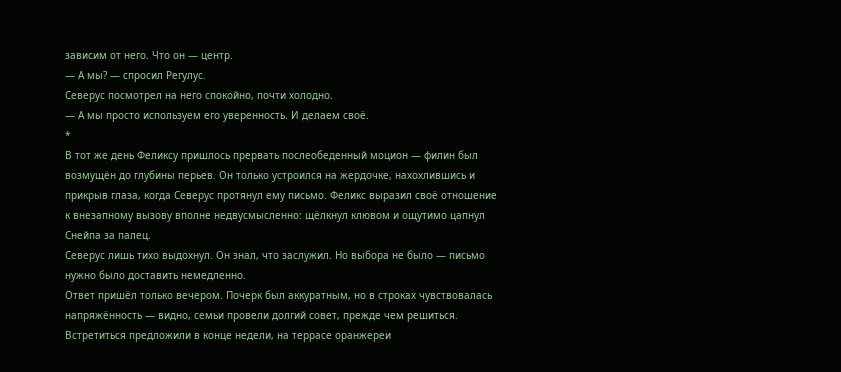зависим от него. Что он — центр.
— А мы? — спросил Регулус.
Северус посмотрел на него спокойно, почти холодно.
— А мы просто используем его уверенность. И делаем своё.
*
В тот же день Феликсу пришлось прервать послеобеденный моцион — филин был возмущён до глубины перьев. Он только устроился на жердочке, нахохлившись и прикрыв глаза, когда Северус протянул ему письмо. Феликс выразил своё отношение к внезапному вызову вполне недвусмысленно: щёлкнул клювом и ощутимо цапнул Снейпа за палец.
Северус лишь тихо выдохнул. Он знал, что заслужил. Но выбора не было — письмо нужно было доставить немедленно.
Ответ пришёл только вечером. Почерк был аккуратным, но в строках чувствовалась напряжённость — видно, семьи провели долгий совет, прежде чем решиться.
Встретиться предложили в конце недели, на террасе оранжереи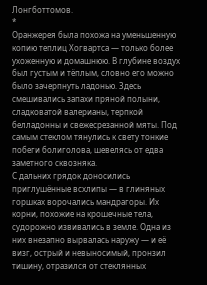Лонгботтомов.
*
Оранжерея была похожа на уменьшенную копию теплиц Хогвартса — только более ухоженную и домашнюю. В глубине воздух был густым и тёплым, словно его можно было зачерпнуть ладонью. Здесь смешивались запахи пряной полыни, сладковатой валерианы, терпкой белладонны и свежесрезанной мяты. Под самым стеклом тянулись к свету тонкие побеги болиголова, шевелясь от едва заметного сквозняка.
С дальних грядок доносились приглушённые всхлипы — в глиняных горшках ворочались мандрагоры. Их корни, похожие на крошечные тела, судорожно извивались в земле. Одна из них внезапно вырвалась наружу — и её визг, острый и невыносимый, пронзил тишину, отразился от стеклянных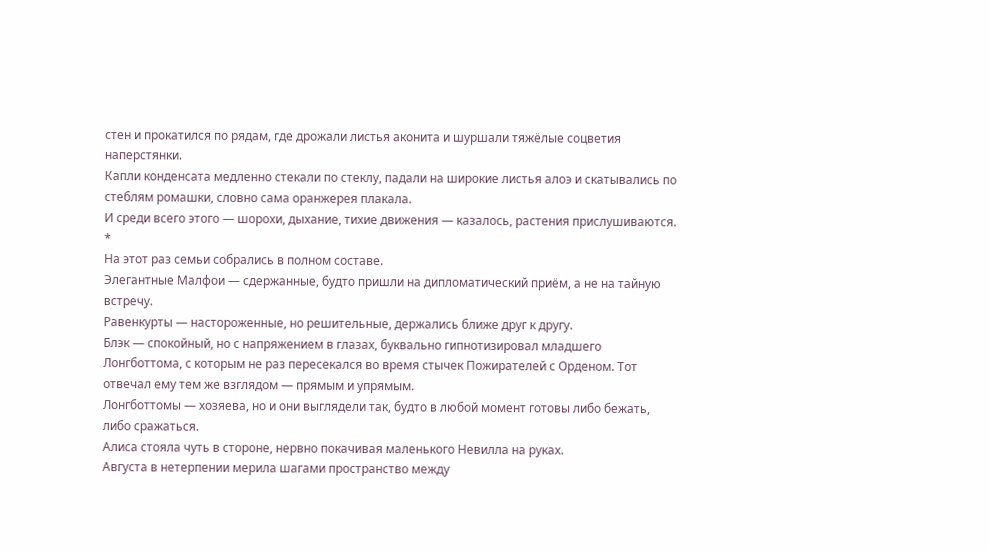стен и прокатился по рядам, где дрожали листья аконита и шуршали тяжёлые соцветия наперстянки.
Капли конденсата медленно стекали по стеклу, падали на широкие листья алоэ и скатывались по стеблям ромашки, словно сама оранжерея плакала.
И среди всего этого — шорохи, дыхание, тихие движения — казалось, растения прислушиваются.
*
На этот раз семьи собрались в полном составе.
Элегантные Малфои — сдержанные, будто пришли на дипломатический приём, а не на тайную встречу.
Равенкурты — настороженные, но решительные, держались ближе друг к другу.
Блэк — спокойный, но с напряжением в глазах, буквально гипнотизировал младшего Лонгботтома, с которым не раз пересекался во время стычек Пожирателей с Орденом. Тот отвечал ему тем же взглядом — прямым и упрямым.
Лонгботтомы — хозяева, но и они выглядели так, будто в любой момент готовы либо бежать, либо сражаться.
Алиса стояла чуть в стороне, нервно покачивая маленького Невилла на руках.
Августа в нетерпении мерила шагами пространство между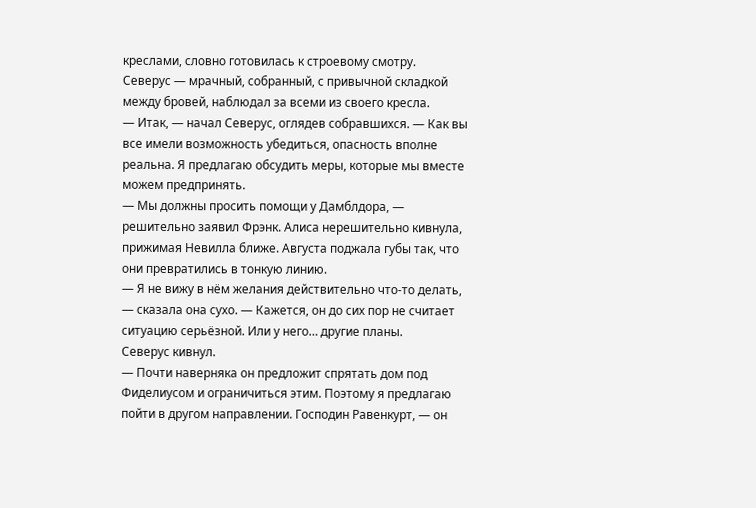креслами, словно готовилась к строевому смотру.
Северус — мрачный, собранный, с привычной складкой между бровей, наблюдал за всеми из своего кресла.
— Итак, — начал Северус, оглядев собравшихся. — Как вы все имели возможность убедиться, опасность вполне реальна. Я предлагаю обсудить меры, которые мы вместе можем предпринять.
— Мы должны просить помощи у Дамблдора, — решительно заявил Фрэнк. Алиса нерешительно кивнула, прижимая Невилла ближе. Августа поджала губы так, что они превратились в тонкую линию.
— Я не вижу в нём желания действительно что‑то делать, — сказала она сухо. — Кажется, он до сих пор не считает ситуацию серьёзной. Или у него… другие планы.
Северус кивнул.
— Почти наверняка он предложит спрятать дом под Фиделиусом и ограничиться этим. Поэтому я предлагаю пойти в другом направлении. Господин Равенкурт, — он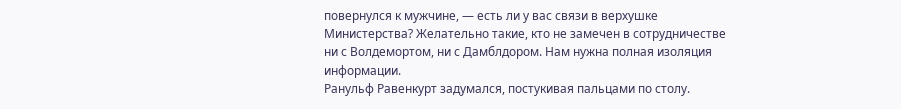повернулся к мужчине, — есть ли у вас связи в верхушке Министерства? Желательно такие, кто не замечен в сотрудничестве ни с Волдемортом, ни с Дамблдором. Нам нужна полная изоляция информации.
Ранульф Равенкурт задумался, постукивая пальцами по столу.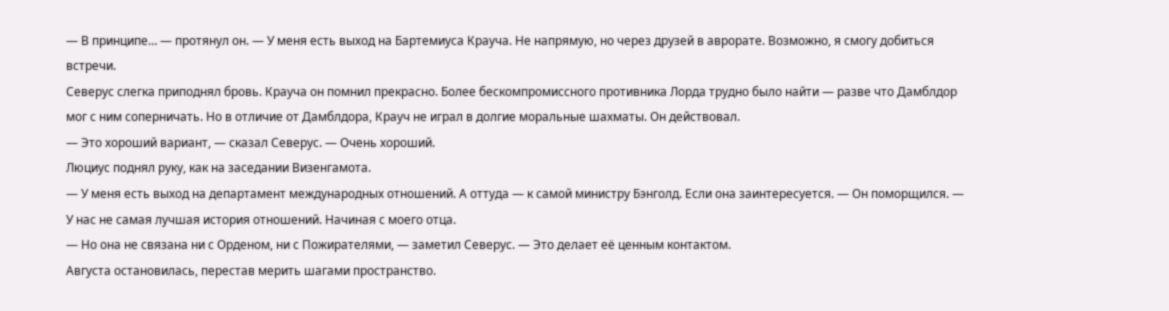— В принципе… — протянул он. — У меня есть выход на Бартемиуса Крауча. Не напрямую, но через друзей в аврорате. Возможно, я смогу добиться встречи.
Северус слегка приподнял бровь. Крауча он помнил прекрасно. Более бескомпромиссного противника Лорда трудно было найти — разве что Дамблдор мог с ним соперничать. Но в отличие от Дамблдора, Крауч не играл в долгие моральные шахматы. Он действовал.
— Это хороший вариант, — сказал Северус. — Очень хороший.
Люциус поднял руку, как на заседании Визенгамота.
— У меня есть выход на департамент международных отношений. А оттуда — к самой министру Бэнголд. Если она заинтересуется. — Он поморщился. — У нас не самая лучшая история отношений. Начиная с моего отца.
— Но она не связана ни с Орденом, ни с Пожирателями, — заметил Северус. — Это делает её ценным контактом.
Августа остановилась, перестав мерить шагами пространство.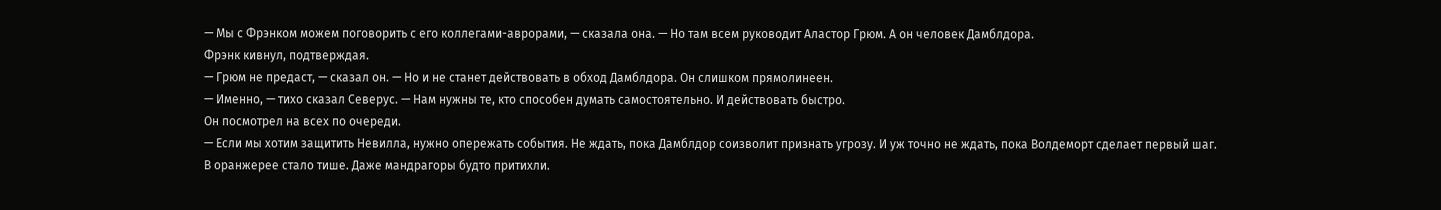— Мы с Фрэнком можем поговорить с его коллегами-аврорами, — сказала она. — Но там всем руководит Аластор Грюм. А он человек Дамблдора.
Фрэнк кивнул, подтверждая.
— Грюм не предаст, — сказал он. — Но и не станет действовать в обход Дамблдора. Он слишком прямолинеен.
— Именно, — тихо сказал Северус. — Нам нужны те, кто способен думать самостоятельно. И действовать быстро.
Он посмотрел на всех по очереди.
— Если мы хотим защитить Невилла, нужно опережать события. Не ждать, пока Дамблдор соизволит признать угрозу. И уж точно не ждать, пока Волдеморт сделает первый шаг.
В оранжерее стало тише. Даже мандрагоры будто притихли.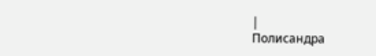|
Полисандра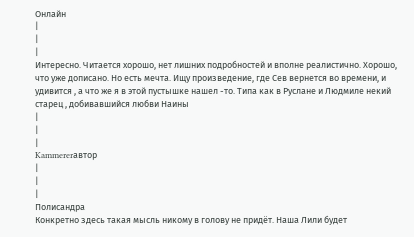Онлайн
|
|
|
Интересно. Читается хорошо, нет лишних подробностей и вполне реалистично. Хорошо, что уже дописано. Но есть мечта. Ищу произведение, где Сев вернется во времени, и удивится , а что же я в этой пустышке нашел -то. Типа как в Руслане и Людмиле некий старец , добивавшийся любви Наины
|
|
|
Kammererавтор
|
|
|
Полисандра
Конкретно здесь такая мысль никому в голову не придёт. Наша Лили будет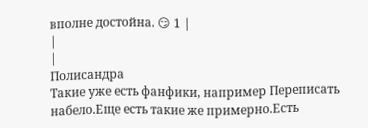вполне достойна. 😏 1 |
|
|
Полисандра
Такие уже есть фанфики, например Переписать набело.Еще есть такие же примерно.Есть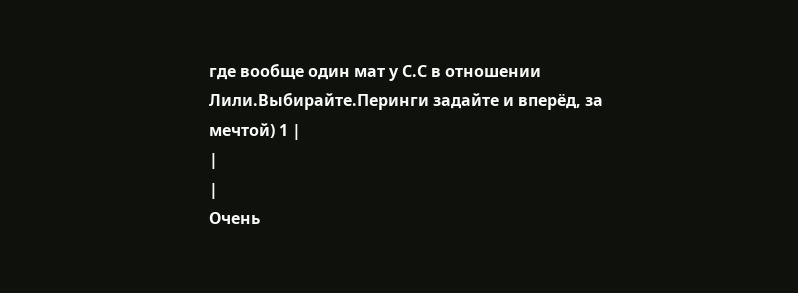где вообще один мат у С.С в отношении Лили.Выбирайте.Перинги задайте и вперёд, за мечтой) 1 |
|
|
Очень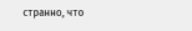странно, что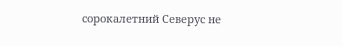сорокалетний Северус не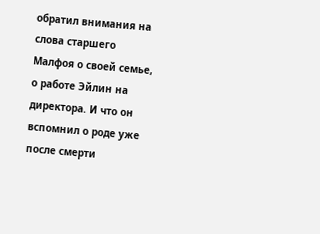обратил внимания на слова старшего Малфоя о своей семье, о работе Эйлин на директора. И что он вспомнил о роде уже после смерти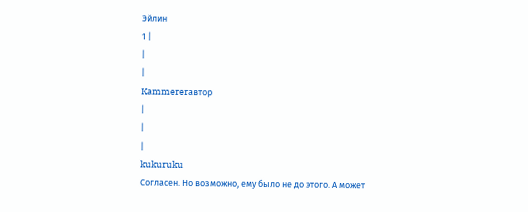Эйлин
1 |
|
|
Kammererавтор
|
|
|
kukuruku
Согласен. Но возможно, ему было не до этого. А может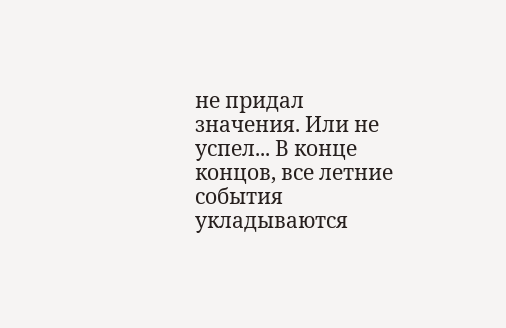не придал значения. Или не успел... В конце концов, все летние события укладываются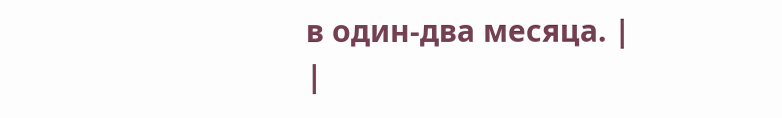в один-два месяца. |
|